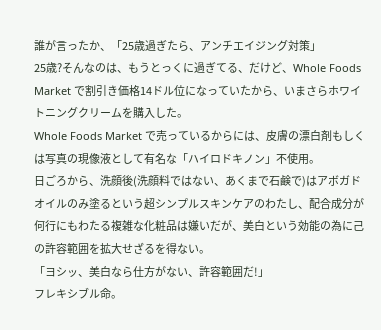誰が言ったか、「25歳過ぎたら、アンチエイジング対策」
25歳?そんなのは、もうとっくに過ぎてる、だけど、Whole Foods Market で割引き価格14ドル位になっていたから、いまさらホワイトニングクリームを購入した。
Whole Foods Market で売っているからには、皮膚の漂白剤もしくは写真の現像液として有名な「ハイロドキノン」不使用。
日ごろから、洗顔後(洗顔料ではない、あくまで石鹸で)はアボガドオイルのみ塗るという超シンプルスキンケアのわたし、配合成分が何行にもわたる複雑な化粧品は嫌いだが、美白という効能の為に己の許容範囲を拡大せざるを得ない。
「ヨシッ、美白なら仕方がない、許容範囲だ!」
フレキシブル命。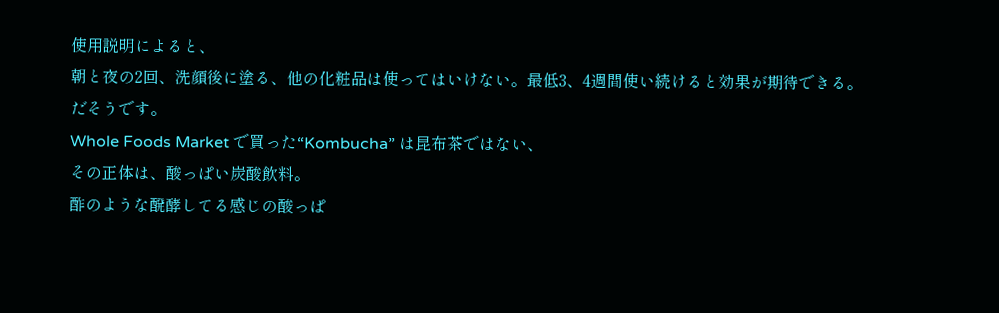使用説明によると、
朝と夜の2回、洗顔後に塗る、他の化粧品は使ってはいけない。最低3、4週間使い続けると効果が期待できる。
だそうです。
Whole Foods Market で買った“Kombucha” は昆布茶ではない、
その正体は、酸っぱい炭酸飲料。
酢のような醗酵してる感じの酸っぱ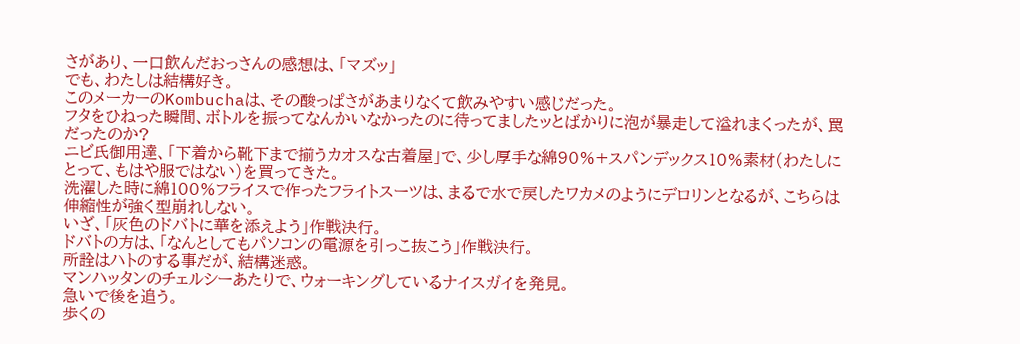さがあり、一口飲んだおっさんの感想は、「マズッ」
でも、わたしは結構好き。
このメーカーのKombuchaは、その酸っぱさがあまりなくて飲みやすい感じだった。
フタをひねった瞬間、ボトルを振ってなんかいなかったのに待ってましたッとばかりに泡が暴走して溢れまくったが、罠だったのか?
ニビ氏御用達、「下着から靴下まで揃うカオスな古着屋」で、少し厚手な綿90%+スパンデックス10%素材(わたしにとって、もはや服ではない)を買ってきた。
洗濯した時に綿100%フライスで作ったフライトスーツは、まるで水で戻したワカメのようにデロリンとなるが、こちらは伸縮性が強く型崩れしない。
いざ、「灰色のドバトに華を添えよう」作戦決行。
ドバトの方は、「なんとしてもパソコンの電源を引っこ抜こう」作戦決行。
所詮はハトのする事だが、結構迷惑。
マンハッタンのチェルシーあたりで、ウォーキングしているナイスガイを発見。
急いで後を追う。
歩くの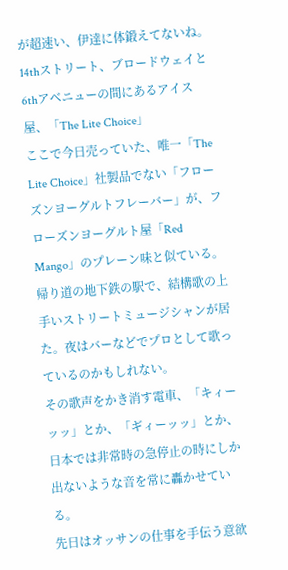が超速い、伊達に体鍛えてないね。
14thストリート、ブロードウェイと6thアベニューの間にあるアイス屋、「The Lite Choice」
ここで今日売っていた、唯一「The Lite Choice」社製品でない「フローズンヨーグルトフレーバー」が、フローズンヨーグルト屋「Red Mango」のプレーン味と似ている。
帰り道の地下鉄の駅で、結構歌の上手いストリートミュージシャンが居た。夜はバーなどでプロとして歌っているのかもしれない。
その歌声をかき消す電車、「キィーッッ」とか、「ギィーッッ」とか、日本では非常時の急停止の時にしか出ないような音を常に轟かせている。
先日はオッサンの仕事を手伝う意欲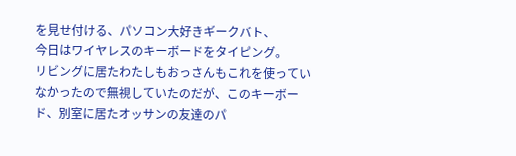を見せ付ける、パソコン大好きギークバト、
今日はワイヤレスのキーボードをタイピング。
リビングに居たわたしもおっさんもこれを使っていなかったので無視していたのだが、このキーボード、別室に居たオッサンの友達のパ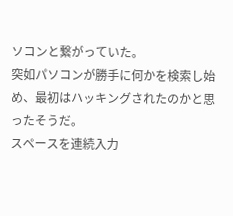ソコンと繋がっていた。
突如パソコンが勝手に何かを検索し始め、最初はハッキングされたのかと思ったそうだ。
スペースを連続入力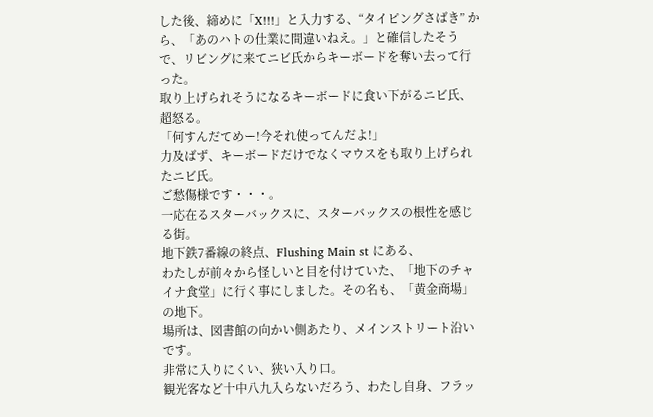した後、締めに「X!!!」と入力する、“タイピングさばき” から、「あのハトの仕業に間違いねえ。」と確信したそうで、リビングに来てニビ氏からキーボードを奪い去って行った。
取り上げられそうになるキーボードに食い下がるニビ氏、超怒る。
「何すんだてめー!今それ使ってんだよ!」
力及ばず、キーボードだけでなくマウスをも取り上げられたニビ氏。
ご愁傷様です・・・。
一応在るスターバックスに、スターバックスの根性を感じる街。
地下鉄7番線の終点、Flushing Main st にある、
わたしが前々から怪しいと目を付けていた、「地下のチャイナ食堂」に行く事にしました。その名も、「黄金商場」の地下。
場所は、図書館の向かい側あたり、メインストリート沿いです。
非常に入りにくい、狭い入り口。
観光客など十中八九入らないだろう、わたし自身、フラッ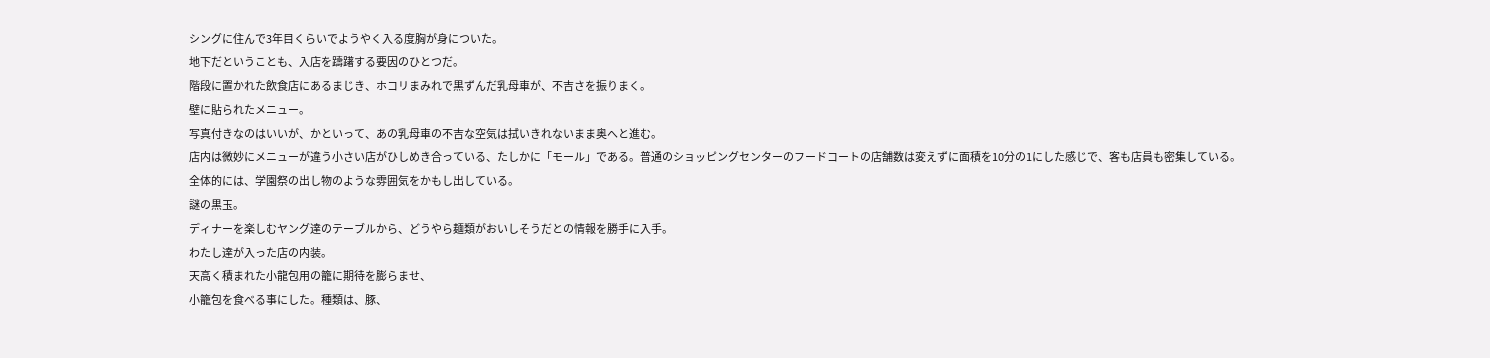シングに住んで3年目くらいでようやく入る度胸が身についた。
地下だということも、入店を躊躇する要因のひとつだ。
階段に置かれた飲食店にあるまじき、ホコリまみれで黒ずんだ乳母車が、不吉さを振りまく。
壁に貼られたメニュー。
写真付きなのはいいが、かといって、あの乳母車の不吉な空気は拭いきれないまま奥へと進む。
店内は微妙にメニューが違う小さい店がひしめき合っている、たしかに「モール」である。普通のショッピングセンターのフードコートの店舗数は変えずに面積を10分の1にした感じで、客も店員も密集している。
全体的には、学園祭の出し物のような雰囲気をかもし出している。
謎の黒玉。
ディナーを楽しむヤング達のテーブルから、どうやら麺類がおいしそうだとの情報を勝手に入手。
わたし達が入った店の内装。
天高く積まれた小龍包用の籠に期待を膨らませ、
小籠包を食べる事にした。種類は、豚、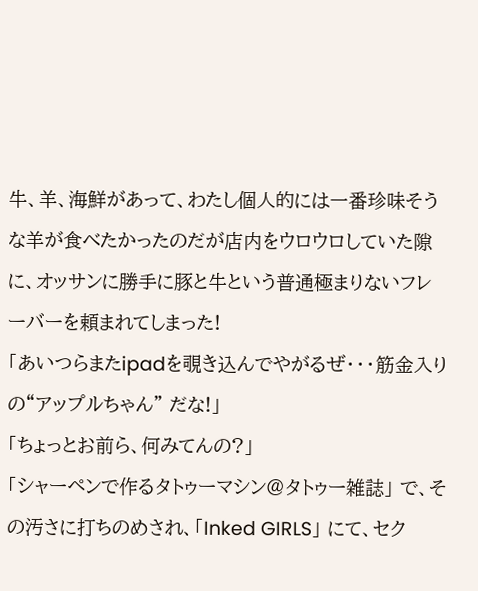牛、羊、海鮮があって、わたし個人的には一番珍味そうな羊が食べたかったのだが店内をウロウロしていた隙に、オッサンに勝手に豚と牛という普通極まりないフレーバーを頼まれてしまった!
「あいつらまたipadを覗き込んでやがるぜ・・・筋金入りの“アップルちゃん” だな!」
「ちょっとお前ら、何みてんの?」
「シャーペンで作るタトゥーマシン@タトゥー雑誌」 で、その汚さに打ちのめされ、「Inked GIRLS」 にて、セク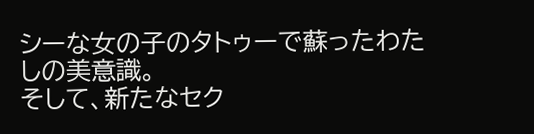シーな女の子のタトゥーで蘇ったわたしの美意識。
そして、新たなセク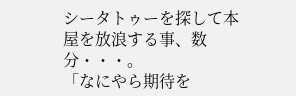シータトゥーを探して本屋を放浪する事、数分・・・。
「なにやら期待を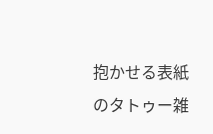抱かせる表紙のタトゥー雑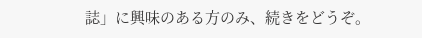誌」に興味のある方のみ、続きをどうぞ。